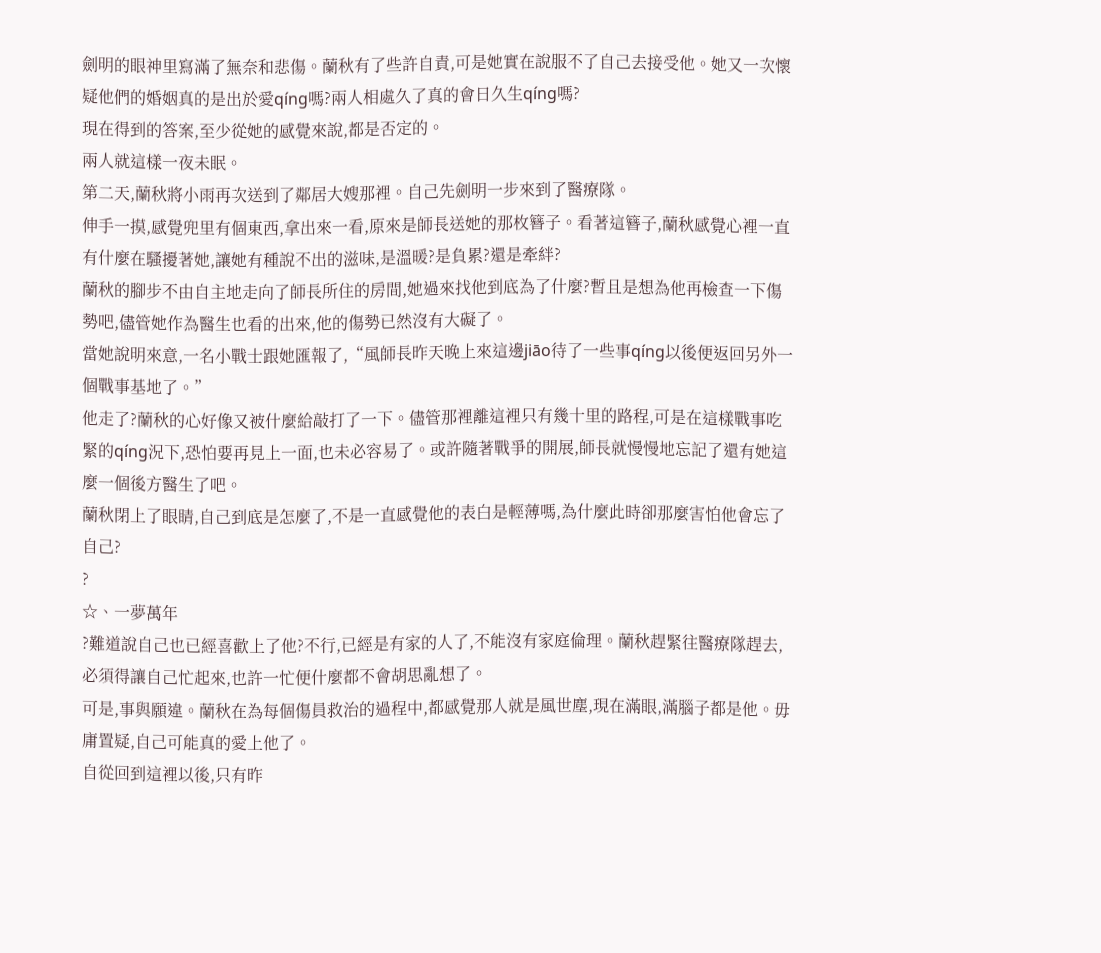劍明的眼神里寫滿了無奈和悲傷。蘭秋有了些許自責,可是她實在說服不了自己去接受他。她又一次懷疑他們的婚姻真的是出於愛qíng嗎?兩人相處久了真的會日久生qíng嗎?
現在得到的答案,至少從她的感覺來說,都是否定的。
兩人就這樣一夜未眠。
第二天,蘭秋將小雨再次送到了鄰居大嫂那裡。自己先劍明一步來到了醫療隊。
伸手一摸,感覺兜里有個東西,拿出來一看,原來是師長送她的那枚簪子。看著這簪子,蘭秋感覺心裡一直有什麼在騷擾著她,讓她有種說不出的滋味,是溫暖?是負累?還是牽絆?
蘭秋的腳步不由自主地走向了師長所住的房間,她過來找他到底為了什麼?暫且是想為他再檢查一下傷勢吧,儘管她作為醫生也看的出來,他的傷勢已然沒有大礙了。
當她說明來意,一名小戰士跟她匯報了,“風師長昨天晚上來這邊jiāo待了一些事qíng以後便返回另外一個戰事基地了。”
他走了?蘭秋的心好像又被什麼給敲打了一下。儘管那裡離這裡只有幾十里的路程,可是在這樣戰事吃緊的qíng況下,恐怕要再見上一面,也未必容易了。或許隨著戰爭的開展,師長就慢慢地忘記了還有她這麼一個後方醫生了吧。
蘭秋閉上了眼睛,自己到底是怎麼了,不是一直感覺他的表白是輕薄嗎,為什麼此時卻那麼害怕他會忘了自己?
?
☆、一夢萬年
?難道說自己也已經喜歡上了他?不行,已經是有家的人了,不能沒有家庭倫理。蘭秋趕緊往醫療隊趕去,必須得讓自己忙起來,也許一忙便什麼都不會胡思亂想了。
可是,事與願違。蘭秋在為每個傷員救治的過程中,都感覺那人就是風世塵,現在滿眼,滿腦子都是他。毋庸置疑,自己可能真的愛上他了。
自從回到這裡以後,只有昨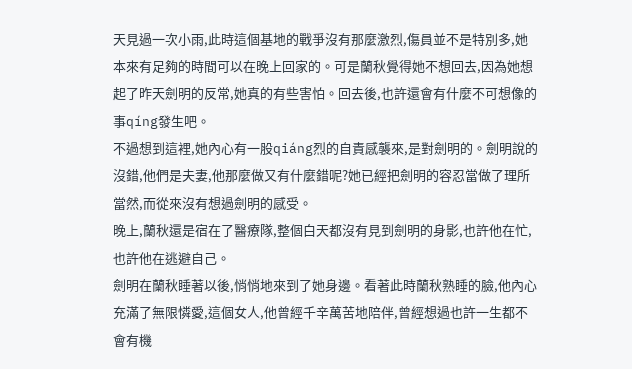天見過一次小雨,此時這個基地的戰爭沒有那麼激烈,傷員並不是特別多,她本來有足夠的時間可以在晚上回家的。可是蘭秋覺得她不想回去,因為她想起了昨天劍明的反常,她真的有些害怕。回去後,也許還會有什麼不可想像的事qíng發生吧。
不過想到這裡,她內心有一股qiáng烈的自責感襲來,是對劍明的。劍明說的沒錯,他們是夫妻,他那麼做又有什麼錯呢?她已經把劍明的容忍當做了理所當然,而從來沒有想過劍明的感受。
晚上,蘭秋還是宿在了醫療隊,整個白天都沒有見到劍明的身影,也許他在忙,也許他在逃避自己。
劍明在蘭秋睡著以後,悄悄地來到了她身邊。看著此時蘭秋熟睡的臉,他內心充滿了無限憐愛,這個女人,他曾經千辛萬苦地陪伴,曾經想過也許一生都不會有機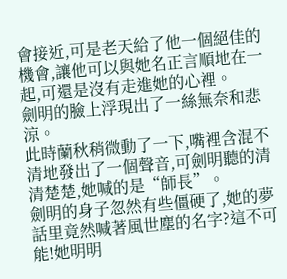會接近,可是老天給了他一個絕佳的機會,讓他可以與她名正言順地在一起,可還是沒有走進她的心裡。
劍明的臉上浮現出了一絲無奈和悲涼。
此時蘭秋稍微動了一下,嘴裡含混不清地發出了一個聲音,可劍明聽的清清楚楚,她喊的是“師長”。
劍明的身子忽然有些僵硬了,她的夢話里竟然喊著風世塵的名字?這不可能!她明明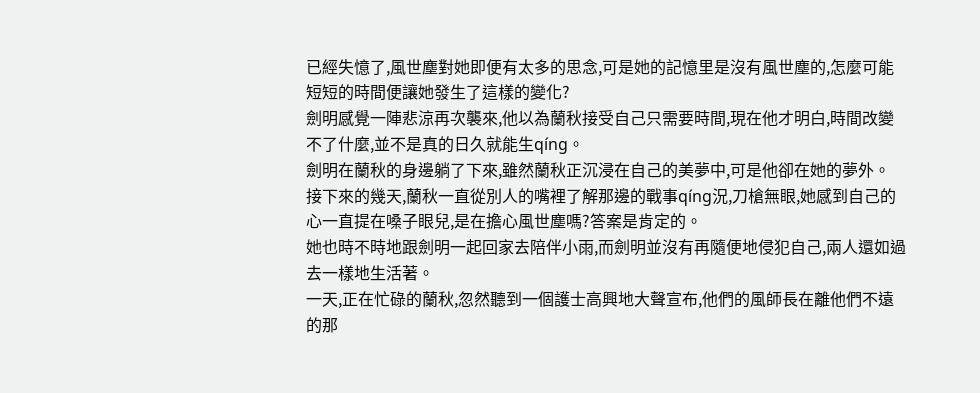已經失憶了,風世塵對她即便有太多的思念,可是她的記憶里是沒有風世塵的,怎麼可能短短的時間便讓她發生了這樣的變化?
劍明感覺一陣悲涼再次襲來,他以為蘭秋接受自己只需要時間,現在他才明白,時間改變不了什麼,並不是真的日久就能生qíng。
劍明在蘭秋的身邊躺了下來,雖然蘭秋正沉浸在自己的美夢中,可是他卻在她的夢外。
接下來的幾天,蘭秋一直從別人的嘴裡了解那邊的戰事qíng況,刀槍無眼,她感到自己的心一直提在嗓子眼兒,是在擔心風世塵嗎?答案是肯定的。
她也時不時地跟劍明一起回家去陪伴小雨,而劍明並沒有再隨便地侵犯自己,兩人還如過去一樣地生活著。
一天,正在忙碌的蘭秋,忽然聽到一個護士高興地大聲宣布,他們的風師長在離他們不遠的那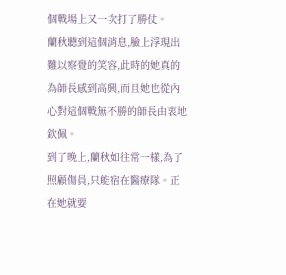個戰場上又一次打了勝仗。
蘭秋聽到這個消息,臉上浮現出難以察覺的笑容,此時的她真的為師長感到高興,而且她也從內心對這個戰無不勝的師長由衷地欽佩。
到了晚上,蘭秋如往常一樣,為了照顧傷員,只能宿在醫療隊。正在她就要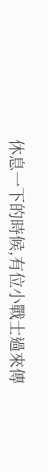休息一下的時候,有位小戰士過來傳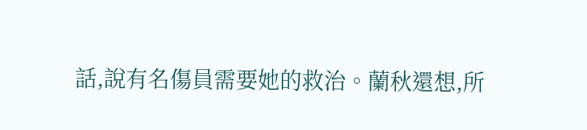話,說有名傷員需要她的救治。蘭秋還想,所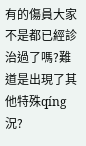有的傷員大家不是都已經診治過了嗎?難道是出現了其他特殊qíng況?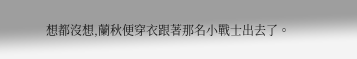想都沒想,蘭秋便穿衣跟著那名小戰士出去了。